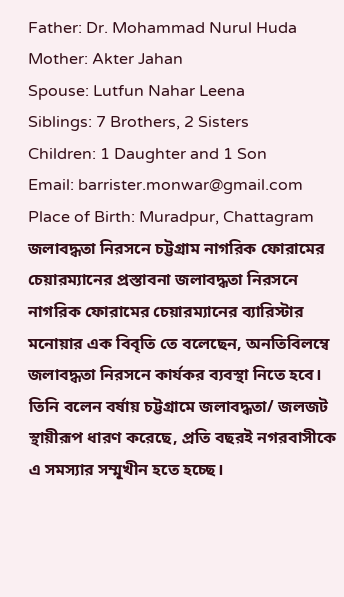Father: Dr. Mohammad Nurul Huda
Mother: Akter Jahan
Spouse: Lutfun Nahar Leena
Siblings: 7 Brothers, 2 Sisters
Children: 1 Daughter and 1 Son
Email: barrister.monwar@gmail.com
Place of Birth: Muradpur, Chattagram
জলাবদ্ধতা নিরসনে চট্টগ্রাম নাগরিক ফোরামের চেয়ারম্যানের প্রস্তাবনা জলাবদ্ধতা নিরসনে নাগরিক ফোরামের চেয়ারম্যানের ব্যারিস্টার মনোয়ার এক বিবৃতি তে বলেছেন, অনতিবিলম্বে জলাবদ্ধতা নিরসনে কার্যকর ব্যবস্থা নিতে হবে। তিনি বলেন বর্ষায় চট্টগ্রামে জলাবদ্ধতা/ জলজট স্থায়ীরূপ ধারণ করেছে, প্রতি বছরই নগরবাসীকে এ সমস্যার সম্মূখীন হতে হচ্ছে।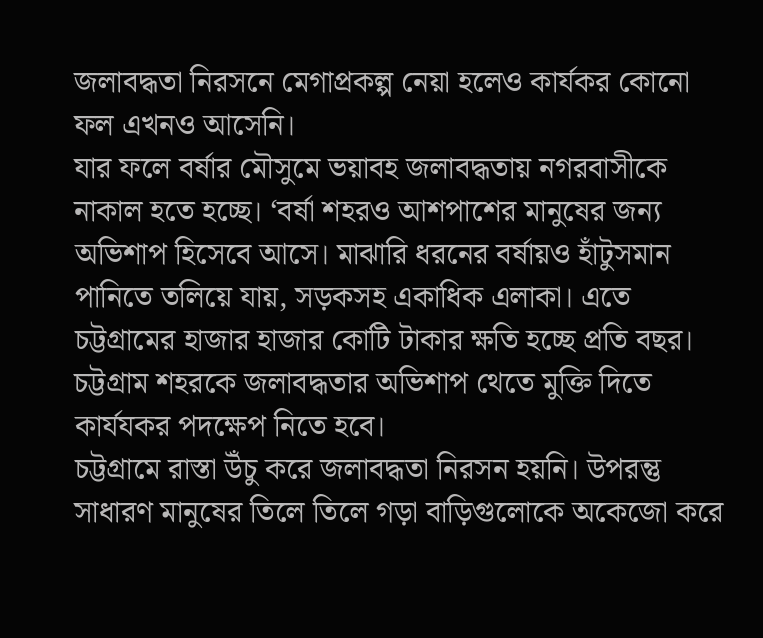জলাবদ্ধতা নিরসনে মেগাপ্রকল্প নেয়া হলেও কার্যকর কোনো ফল এখনও আসেনি।
যার ফলে বর্ষার মৌসুমে ভয়াবহ জলাবদ্ধতায় নগরবাসীকে নাকাল হতে হচ্ছে। ‘বর্ষা শহরও আশপাশের মানুষের জন্য অভিশাপ হিসেবে আসে। মাঝারি ধরনের বর্ষায়ও হাঁটুসমান পানিতে তলিয়ে যায়, সড়কসহ একাধিক এলাকা। এতে চট্টগ্রামের হাজার হাজার কোটি টাকার ক্ষতি হচ্ছে প্রতি বছর। চট্টগ্রাম শহরকে জলাবদ্ধতার অভিশাপ থেতে মুক্তি দিতে কার্যযকর পদক্ষেপ নিতে হবে।
চট্টগ্রামে রাস্তা উঁচু করে জলাবদ্ধতা নিরসন হয়নি। উপরন্তু সাধারণ মানুষের তিলে তিলে গড়া বাড়িগুলোকে অকেজো করে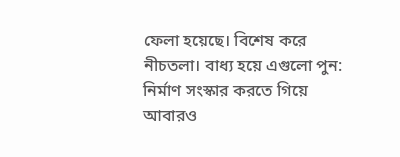ফেলা হয়েছে। বিশেষ করে নীচতলা। বাধ্য হয়ে এগুলো পুন: নির্মাণ সংস্কার করতে গিয়ে আবারও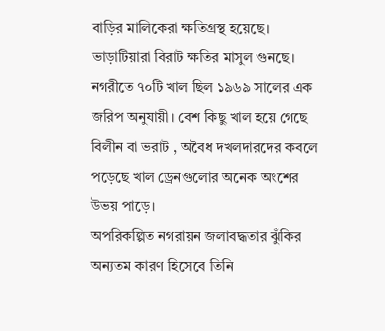বাড়ির মালিকেরা ক্ষতিগ্রস্থ হয়েছে। ভাড়াটিয়ারা বিরাট ক্ষতির মাসুল গুনছে। নগরীতে ৭০টি খাল ছিল ১৯৬৯ সালের এক জরিপ অনুযায়ী। বেশ কিছু খাল হয়ে গেছে বিলীন বা ভরাট , অবৈধ দখলদারদের কবলে পড়েছে খাল ড্রেনগুলোর অনেক অংশের উভয় পাড়ে।
অপরিকল্পিত নগরায়ন জলাবদ্ধতার ঝুঁকির অন্যতম কারণ হিসেবে তিনি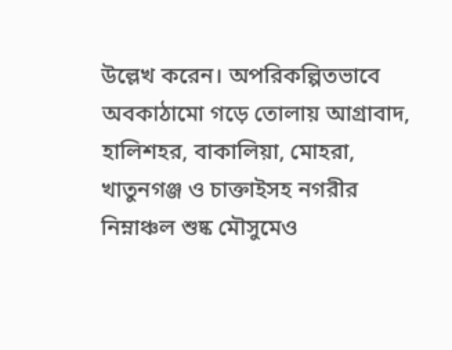উল্লেখ করেন। অপরিকল্পিতভাবে অবকাঠামো গড়ে তোলায় আগ্রাবাদ, হালিশহর, বাকালিয়া, মোহরা, খাতুনগঞ্জ ও চাক্তাইসহ নগরীর নিম্নাঞ্চল শুষ্ক মৌসুমেও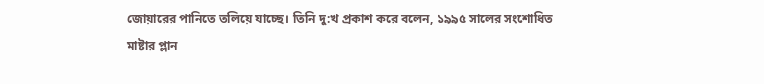জোয়ারের পানিতে তলিয়ে যাচ্ছে। তিনি দু:খ প্রকাশ করে বলেন, ১৯৯৫ সালের সংশোধিত মাষ্টার প্লান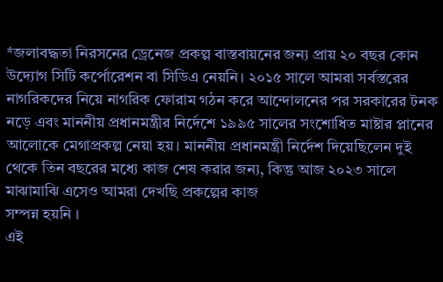*জলাবদ্ধতা নিরসনের ড্রেনেজ প্রকল্প বাস্তবায়নের জন্য প্রায় ২০ বছর কোন উদ্যোগ সিটি কর্পোরেশন বা সিডিএ নেয়নি। ২০১৫ সালে আমরা সর্বস্তরের নাগরিকদের নিয়ে নাগরিক ফোরাম গঠন করে আন্দোলনের পর সরকারের টনক নড়ে এবং মাননীয় প্রধানমন্ত্রীর নির্দেশে ১৯৯৫ সালের সংশোধিত মাষ্টার প্লানের আলোকে মেগাপ্রকল্প নেয়া হয়। মাননীয় প্রধানমন্ত্রী নির্দেশ দিয়েছিলেন দুই থেকে তিন বছরের মধ্যে কাজ শেষ করার জন্য, কিন্তু আজ ২০২৩ সালে মাঝামাঝি এসেও আমরা দেখছি প্রকল্পের কাজ
সম্পন্ন হয়নি ।
এই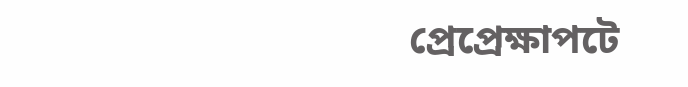প্রেপ্রেক্ষাপটে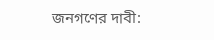জনগণের দাবী: